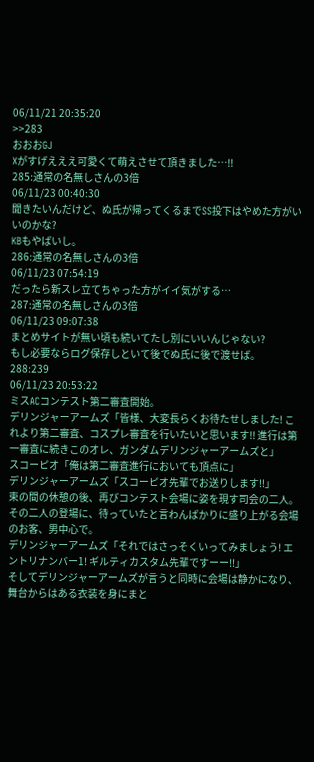06/11/21 20:35:20
>>283
おおおGJ
Xがすげえええ可愛くて萌えさせて頂きました…!!
285:通常の名無しさんの3倍
06/11/23 00:40:30
聞きたいんだけど、ぬ氏が帰ってくるまでSS投下はやめた方がいいのかな?
KBもやばいし。
286:通常の名無しさんの3倍
06/11/23 07:54:19
だったら新スレ立てちゃった方がイイ気がする…
287:通常の名無しさんの3倍
06/11/23 09:07:38
まとめサイトが無い頃も続いてたし別にいいんじゃない?
もし必要ならログ保存しといて後でぬ氏に後で渡せば。
288:239
06/11/23 20:53:22
ミスACコンテスト第二審査開始。
デリンジャーアームズ「皆様、大変長らくお待たせしました! これより第二審査、コスプレ審査を行いたいと思います!! 進行は第一審査に続きこのオレ、ガンダムデリンジャーアームズと」
スコーピオ「俺は第二審査進行においても頂点に」
デリンジャーアームズ「スコーピオ先輩でお送りします!!」
束の間の休憩の後、再びコンテスト会場に姿を現す司会の二人。
その二人の登場に、待っていたと言わんばかりに盛り上がる会場のお客、男中心で。
デリンジャーアームズ「それではさっそくいってみましょう! エントリナンバー1! ギルティカスタム先輩ですーー!!」
そしてデリンジャーアームズが言うと同時に会場は静かになり、舞台からはある衣装を身にまと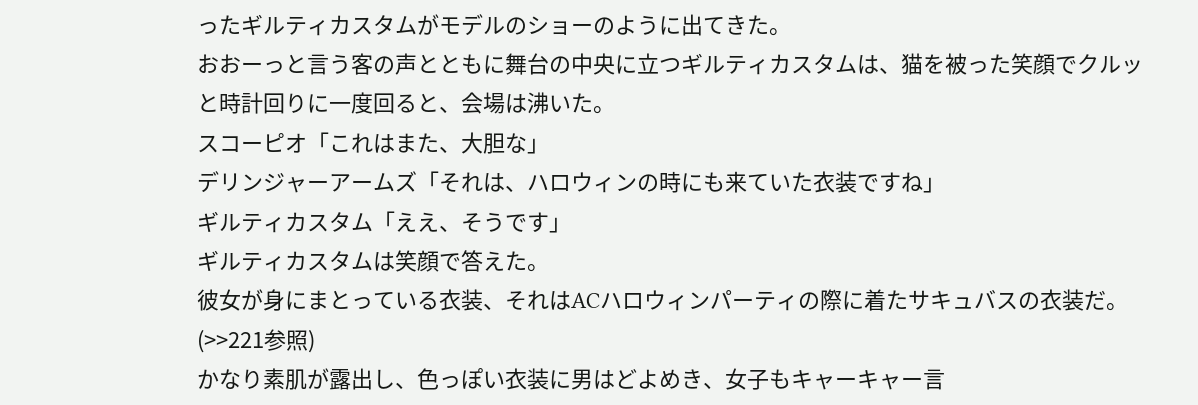ったギルティカスタムがモデルのショーのように出てきた。
おおーっと言う客の声とともに舞台の中央に立つギルティカスタムは、猫を被った笑顔でクルッと時計回りに一度回ると、会場は沸いた。
スコーピオ「これはまた、大胆な」
デリンジャーアームズ「それは、ハロウィンの時にも来ていた衣装ですね」
ギルティカスタム「ええ、そうです」
ギルティカスタムは笑顔で答えた。
彼女が身にまとっている衣装、それはACハロウィンパーティの際に着たサキュバスの衣装だ。(>>221参照)
かなり素肌が露出し、色っぽい衣装に男はどよめき、女子もキャーキャー言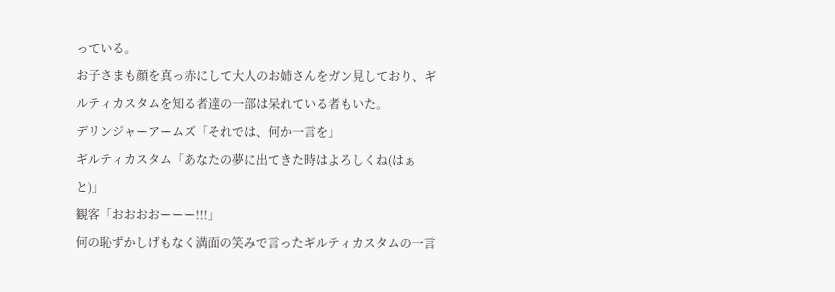っている。
お子さまも顔を真っ赤にして大人のお姉さんをガン見しており、ギルティカスタムを知る者達の一部は呆れている者もいた。
デリンジャーアームズ「それでは、何か一言を」
ギルティカスタム「あなたの夢に出てきた時はよろしくね(はぁと)」
観客「おおおおーーー!!!」
何の恥ずかしげもなく満面の笑みで言ったギルティカスタムの一言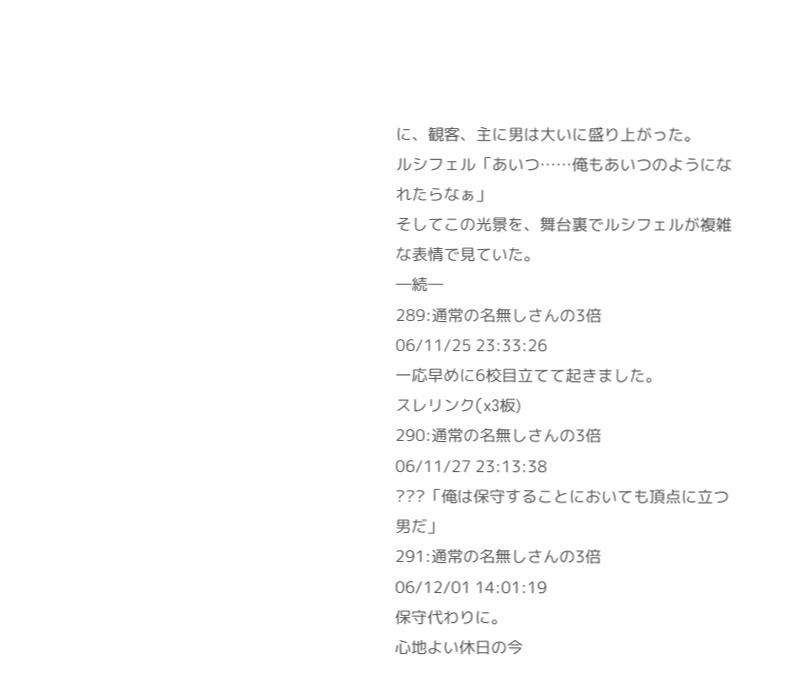に、観客、主に男は大いに盛り上がった。
ルシフェル「あいつ……俺もあいつのようになれたらなぁ」
そしてこの光景を、舞台裏でルシフェルが複雑な表情で見ていた。
―続―
289:通常の名無しさんの3倍
06/11/25 23:33:26
一応早めに6校目立てて起きました。
スレリンク(x3板)
290:通常の名無しさんの3倍
06/11/27 23:13:38
???「俺は保守することにおいても頂点に立つ男だ」
291:通常の名無しさんの3倍
06/12/01 14:01:19
保守代わりに。
心地よい休日の今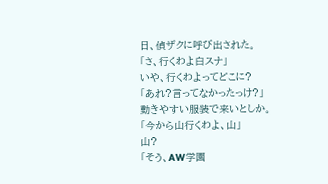日、偵ザクに呼び出された。
「さ、行くわよ白スナ」
いや、行くわよってどこに?
「あれ?言ってなかったっけ?」
動きやすい服装で来いとしか。
「今から山行くわよ、山」
山?
「そう、AW学園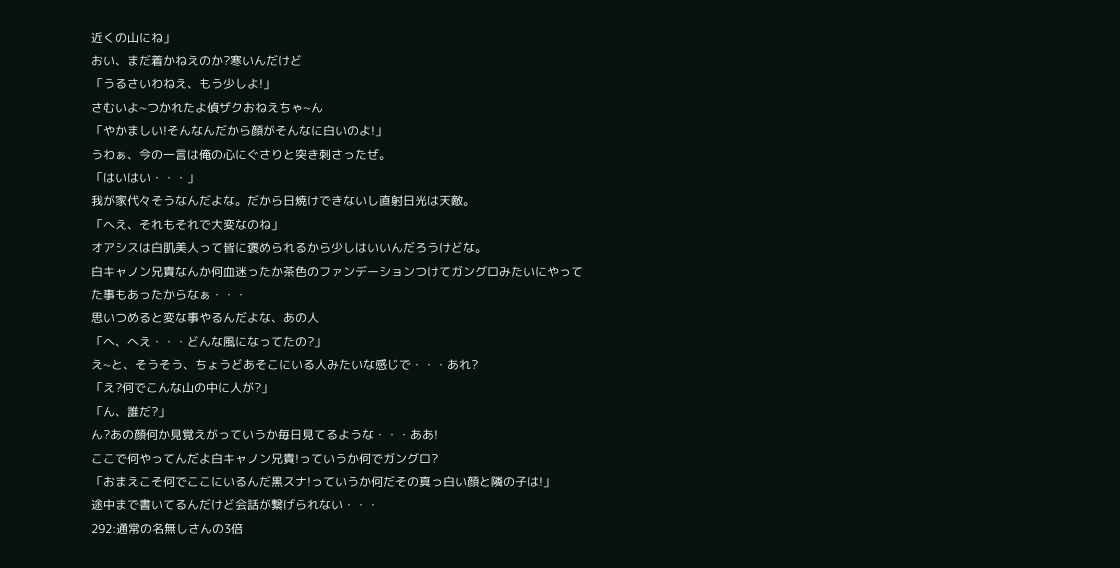近くの山にね」
おい、まだ着かねえのか?寒いんだけど
「うるさいわねえ、もう少しよ!」
さむいよ~つかれたよ偵ザクおねえちゃ~ん
「やかましい!そんなんだから顔がそんなに白いのよ!」
うわぁ、今の一言は俺の心にぐさりと突き刺さったぜ。
「はいはい・・・」
我が家代々そうなんだよな。だから日焼けできないし直射日光は天敵。
「へえ、それもそれで大変なのね」
オアシスは白肌美人って皆に褒められるから少しはいいんだろうけどな。
白キャノン兄貴なんか何血迷ったか茶色のファンデーションつけてガングロみたいにやってた事もあったからなぁ・・・
思いつめると変な事やるんだよな、あの人
「へ、へえ・・・どんな風になってたの?」
え~と、そうそう、ちょうどあそこにいる人みたいな感じで・・・あれ?
「え?何でこんな山の中に人が?」
「ん、誰だ?」
ん?あの顔何か見覚えがっていうか毎日見てるような・・・ああ!
ここで何やってんだよ白キャノン兄貴!っていうか何でガングロ?
「おまえこそ何でここにいるんだ黒スナ!っていうか何だその真っ白い顔と隣の子は!」
途中まで書いてるんだけど会話が繋げられない・・・
292:通常の名無しさんの3倍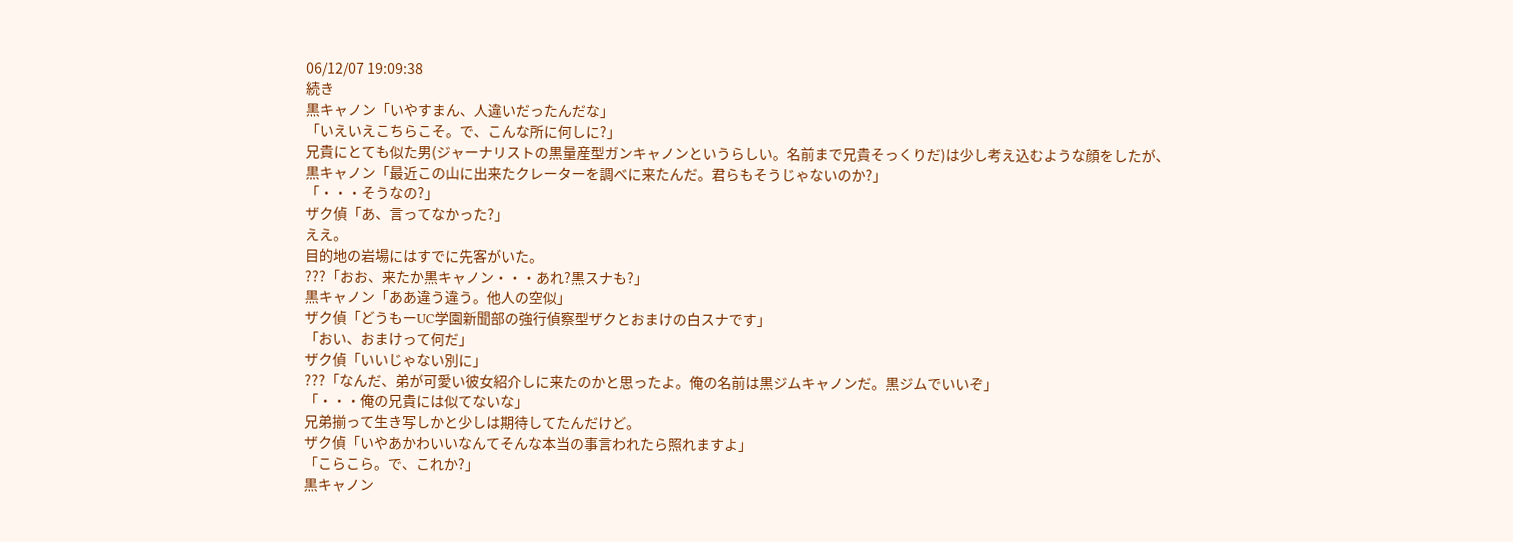06/12/07 19:09:38
続き
黒キャノン「いやすまん、人違いだったんだな」
「いえいえこちらこそ。で、こんな所に何しに?」
兄貴にとても似た男(ジャーナリストの黒量産型ガンキャノンというらしい。名前まで兄貴そっくりだ)は少し考え込むような顔をしたが、
黒キャノン「最近この山に出来たクレーターを調べに来たんだ。君らもそうじゃないのか?」
「・・・そうなの?」
ザク偵「あ、言ってなかった?」
ええ。
目的地の岩場にはすでに先客がいた。
???「おお、来たか黒キャノン・・・あれ?黒スナも?」
黒キャノン「ああ違う違う。他人の空似」
ザク偵「どうもーUC学園新聞部の強行偵察型ザクとおまけの白スナです」
「おい、おまけって何だ」
ザク偵「いいじゃない別に」
???「なんだ、弟が可愛い彼女紹介しに来たのかと思ったよ。俺の名前は黒ジムキャノンだ。黒ジムでいいぞ」
「・・・俺の兄貴には似てないな」
兄弟揃って生き写しかと少しは期待してたんだけど。
ザク偵「いやあかわいいなんてそんな本当の事言われたら照れますよ」
「こらこら。で、これか?」
黒キャノン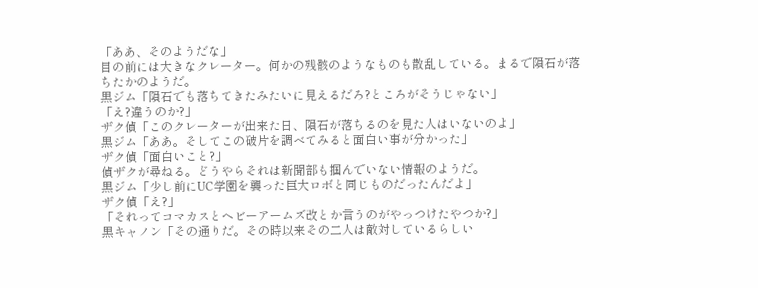「ああ、そのようだな」
目の前には大きなクレーター。何かの残骸のようなものも散乱している。まるで隕石が落ちたかのようだ。
黒ジム「隕石でも落ちてきたみたいに見えるだろ?ところがそうじゃない」
「え?違うのか?」
ザク偵「このクレーターが出来た日、隕石が落ちるのを見た人はいないのよ」
黒ジム「ああ。そしてこの破片を調べてみると面白い事が分かった」
ザク偵「面白いこと?」
偵ザクが尋ねる。どうやらそれは新聞部も掴んでいない情報のようだ。
黒ジム「少し前にUC学園を襲った巨大ロボと同じものだったんだよ」
ザク偵「え?」
「それってコマカスとヘビーアームズ改とか言うのがやっつけたやつか?」
黒キャノン「その通りだ。その時以来その二人は敵対しているらしい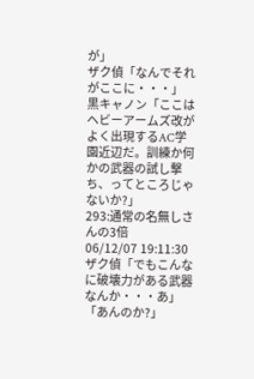が」
ザク偵「なんでそれがここに・・・」
黒キャノン「ここはヘビーアームズ改がよく出現するAC学園近辺だ。訓練か何かの武器の試し撃ち、ってところじゃないか?」
293:通常の名無しさんの3倍
06/12/07 19:11:30
ザク偵「でもこんなに破壊力がある武器なんか・・・あ」
「あんのか?」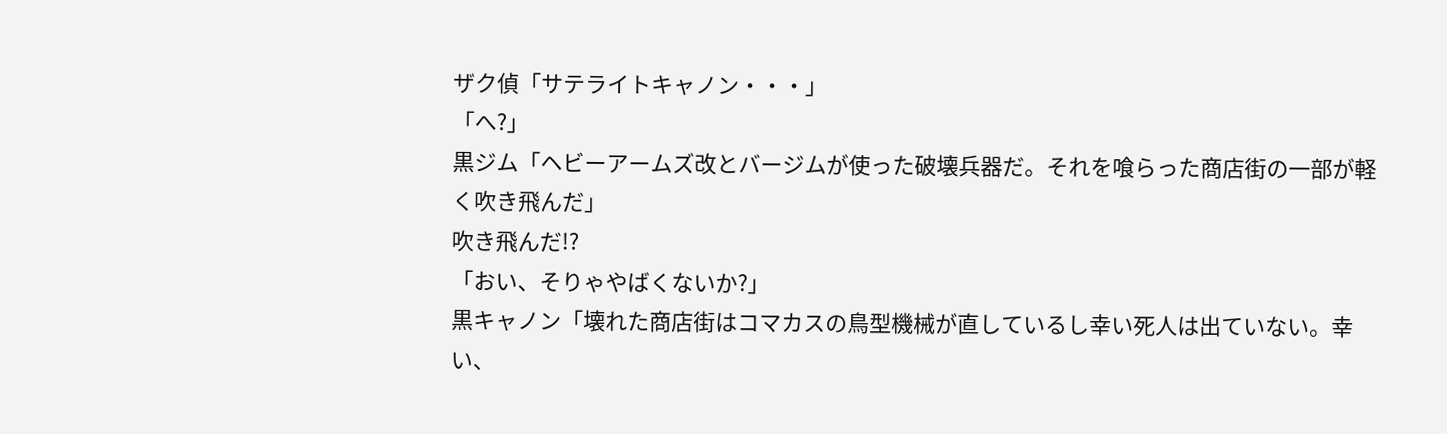ザク偵「サテライトキャノン・・・」
「へ?」
黒ジム「ヘビーアームズ改とバージムが使った破壊兵器だ。それを喰らった商店街の一部が軽く吹き飛んだ」
吹き飛んだ!?
「おい、そりゃやばくないか?」
黒キャノン「壊れた商店街はコマカスの鳥型機械が直しているし幸い死人は出ていない。幸い、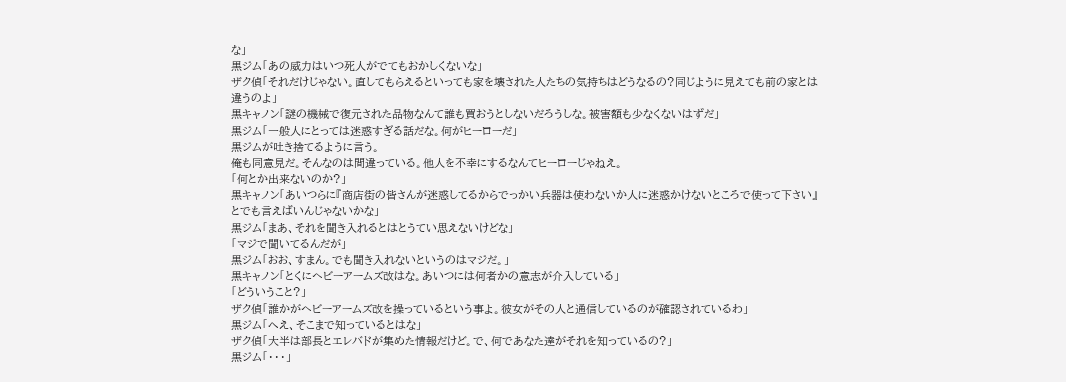な」
黒ジム「あの威力はいつ死人がでてもおかしくないな」
ザク偵「それだけじゃない。直してもらえるといっても家を壊された人たちの気持ちはどうなるの?同じように見えても前の家とは違うのよ」
黒キャノン「謎の機械で復元された品物なんて誰も買おうとしないだろうしな。被害額も少なくないはずだ」
黒ジム「一般人にとっては迷惑すぎる話だな。何がヒーローだ」
黒ジムが吐き捨てるように言う。
俺も同意見だ。そんなのは間違っている。他人を不幸にするなんてヒーローじゃねえ。
「何とか出来ないのか?」
黒キャノン「あいつらに『商店街の皆さんが迷惑してるからでっかい兵器は使わないか人に迷惑かけないところで使って下さい』とでも言えばいんじゃないかな」
黒ジム「まあ、それを聞き入れるとはとうてい思えないけどな」
「マジで聞いてるんだが」
黒ジム「おお、すまん。でも聞き入れないというのはマジだ。」
黒キャノン「とくにヘビーアームズ改はな。あいつには何者かの意志が介入している」
「どういうこと?」
ザク偵「誰かがヘビーアームズ改を操っているという事よ。彼女がその人と通信しているのが確認されているわ」
黒ジム「へえ、そこまで知っているとはな」
ザク偵「大半は部長とエレバドが集めた情報だけど。で、何であなた達がそれを知っているの?」
黒ジム「・・・」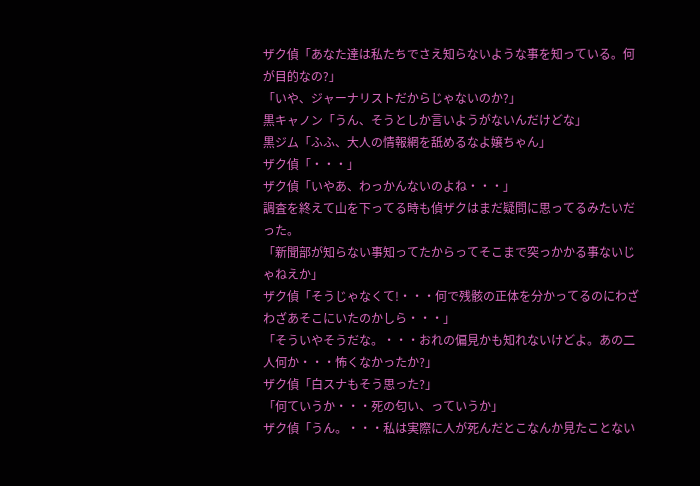ザク偵「あなた達は私たちでさえ知らないような事を知っている。何が目的なの?」
「いや、ジャーナリストだからじゃないのか?」
黒キャノン「うん、そうとしか言いようがないんだけどな」
黒ジム「ふふ、大人の情報網を舐めるなよ嬢ちゃん」
ザク偵「・・・」
ザク偵「いやあ、わっかんないのよね・・・」
調査を終えて山を下ってる時も偵ザクはまだ疑問に思ってるみたいだった。
「新聞部が知らない事知ってたからってそこまで突っかかる事ないじゃねえか」
ザク偵「そうじゃなくて!・・・何で残骸の正体を分かってるのにわざわざあそこにいたのかしら・・・」
「そういやそうだな。・・・おれの偏見かも知れないけどよ。あの二人何か・・・怖くなかったか?」
ザク偵「白スナもそう思った?」
「何ていうか・・・死の匂い、っていうか」
ザク偵「うん。・・・私は実際に人が死んだとこなんか見たことない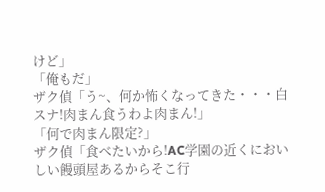けど」
「俺もだ」
ザク偵「う~、何か怖くなってきた・・・白スナ!肉まん食うわよ肉まん!」
「何で肉まん限定?」
ザク偵「食べたいから!AC学園の近くにおいしい饅頭屋あるからそこ行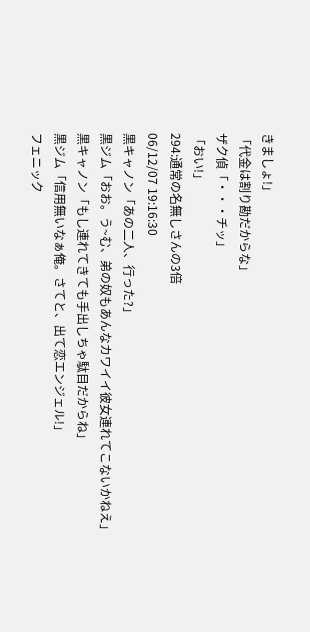きましょ!」
「代金は割り勘だからな」
ザク偵「・・・チッ」
「おい!」
294:通常の名無しさんの3倍
06/12/07 19:16:30
黒キャノン「あの二人、行った?」
黒ジム「おお。う~む、弟の奴もあんなカワイイ彼女連れてこないかねえ」
黒キャノン「もし連れてきても手出しちゃ駄目だからね」
黒ジム「信用無いなぁ俺。さてと、出て恋エンジェル!」
フェニック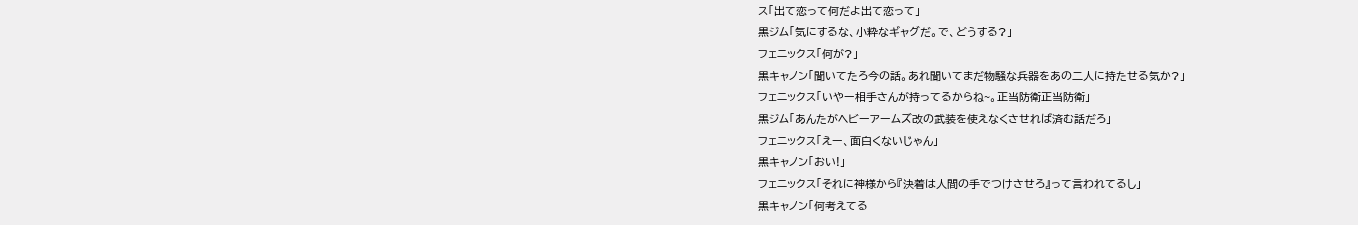ス「出て恋って何だよ出て恋って」
黒ジム「気にするな、小粋なギャグだ。で、どうする?」
フェニックス「何が?」
黒キャノン「聞いてたろ今の話。あれ聞いてまだ物騒な兵器をあの二人に持たせる気か?」
フェニックス「いやー相手さんが持ってるからね~。正当防衛正当防衛」
黒ジム「あんたがヘビーアームズ改の武装を使えなくさせれば済む話だろ」
フェニックス「えー、面白くないじゃん」
黒キャノン「おい!」
フェニックス「それに神様から『決着は人間の手でつけさせろ』って言われてるし」
黒キャノン「何考えてる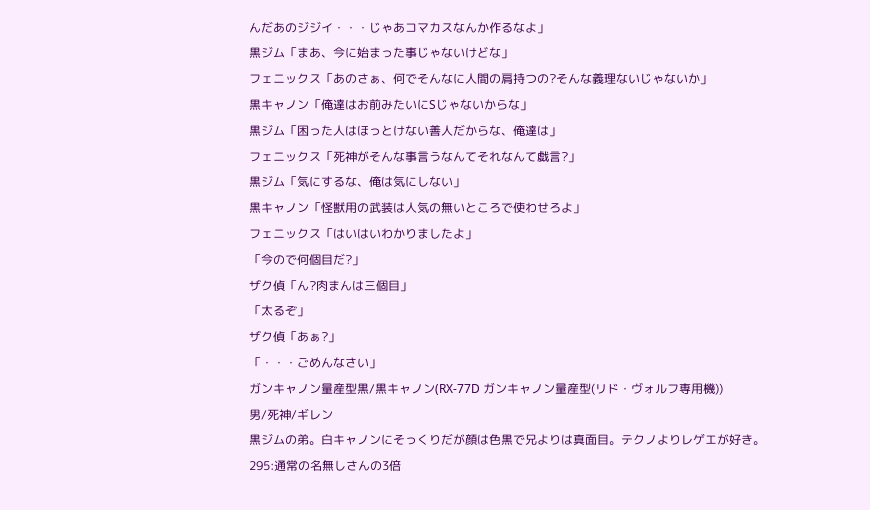んだあのジジイ・・・じゃあコマカスなんか作るなよ」
黒ジム「まあ、今に始まった事じゃないけどな」
フェニックス「あのさぁ、何でそんなに人間の肩持つの?そんな義理ないじゃないか」
黒キャノン「俺達はお前みたいにSじゃないからな」
黒ジム「困った人はほっとけない善人だからな、俺達は」
フェニックス「死神がそんな事言うなんてそれなんて戯言?」
黒ジム「気にするな、俺は気にしない」
黒キャノン「怪獣用の武装は人気の無いところで使わせろよ」
フェニックス「はいはいわかりましたよ」
「今ので何個目だ?」
ザク偵「ん?肉まんは三個目」
「太るぞ」
ザク偵「あぁ?」
「・・・ごめんなさい」
ガンキャノン量産型黒/黒キャノン(RX‐77D ガンキャノン量産型(リド・ヴォルフ専用機))
男/死神/ギレン
黒ジムの弟。白キャノンにそっくりだが顔は色黒で兄よりは真面目。テクノよりレゲエが好き。
295:通常の名無しさんの3倍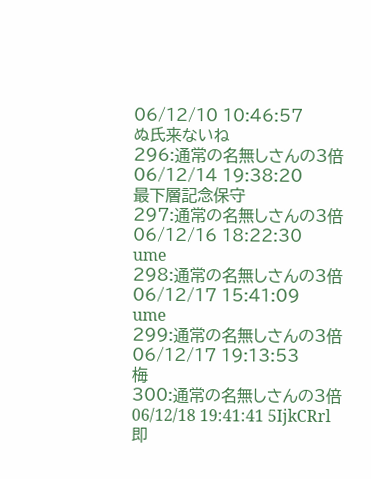06/12/10 10:46:57
ぬ氏来ないね
296:通常の名無しさんの3倍
06/12/14 19:38:20
最下層記念保守
297:通常の名無しさんの3倍
06/12/16 18:22:30
ume
298:通常の名無しさんの3倍
06/12/17 15:41:09
ume
299:通常の名無しさんの3倍
06/12/17 19:13:53
梅
300:通常の名無しさんの3倍
06/12/18 19:41:41 5IjkCRrl
即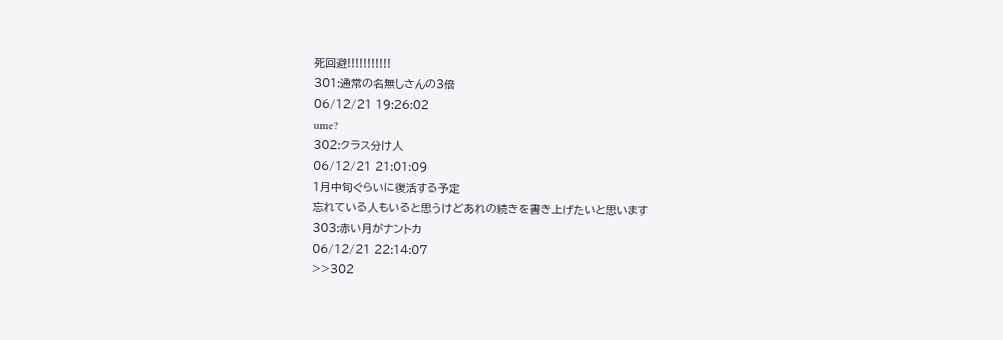死回避!!!!!!!!!!!
301:通常の名無しさんの3倍
06/12/21 19:26:02
ume?
302:クラス分け人
06/12/21 21:01:09
1月中旬ぐらいに復活する予定
忘れている人もいると思うけどあれの続きを書き上げたいと思います
303:赤い月がナントカ
06/12/21 22:14:07
>>302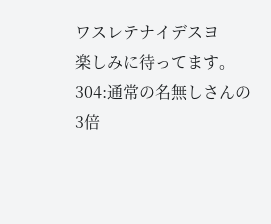ワスレテナイデスヨ
楽しみに待ってます。
304:通常の名無しさんの3倍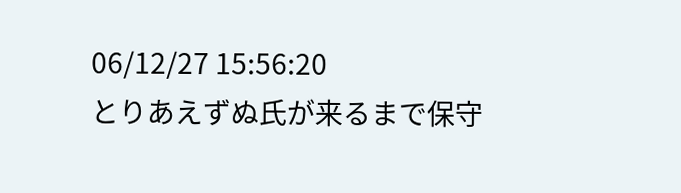06/12/27 15:56:20
とりあえずぬ氏が来るまで保守